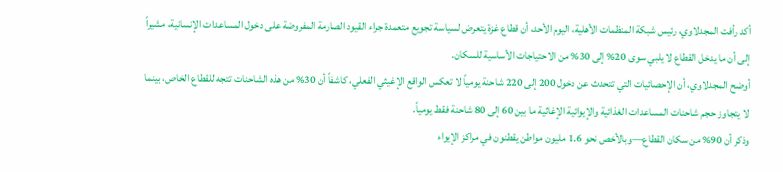أكد رأفت المجدلاوي، رئيس شبكة المنظمات الأهلية، اليوم الأحد، أن قطاع غزة يتعرض لسياسة تجويع متعمدة جراء القيود الصارمة المفروضة على دخول المساعدات الإنسانية، مشيراً إلى أن ما يدخل القطاع لا يلبي سوى 20% إلى 30% من الاحتياجات الأساسية للسكان.
أوضح المجدلاوي، أن الإحصائيات التي تتحدث عن دخول 200 إلى 220 شاحنة يومياً لا تعكس الواقع الإغيثي الفعلي، كاشفاً أن 30% من هذه الشاحنات تتجه للقطاع الخاص، بينما لا يتجاوز حجم شاحنات المساعدات الغذائية والإيوائية الإغاثية ما بين 60 إلى 80 شاحنة فقط يومياً.
وذكر أن 90% من سكان القطاع—وبالأخص نحو 1.6 مليون مواطن يقطنون في مراكز الإيواء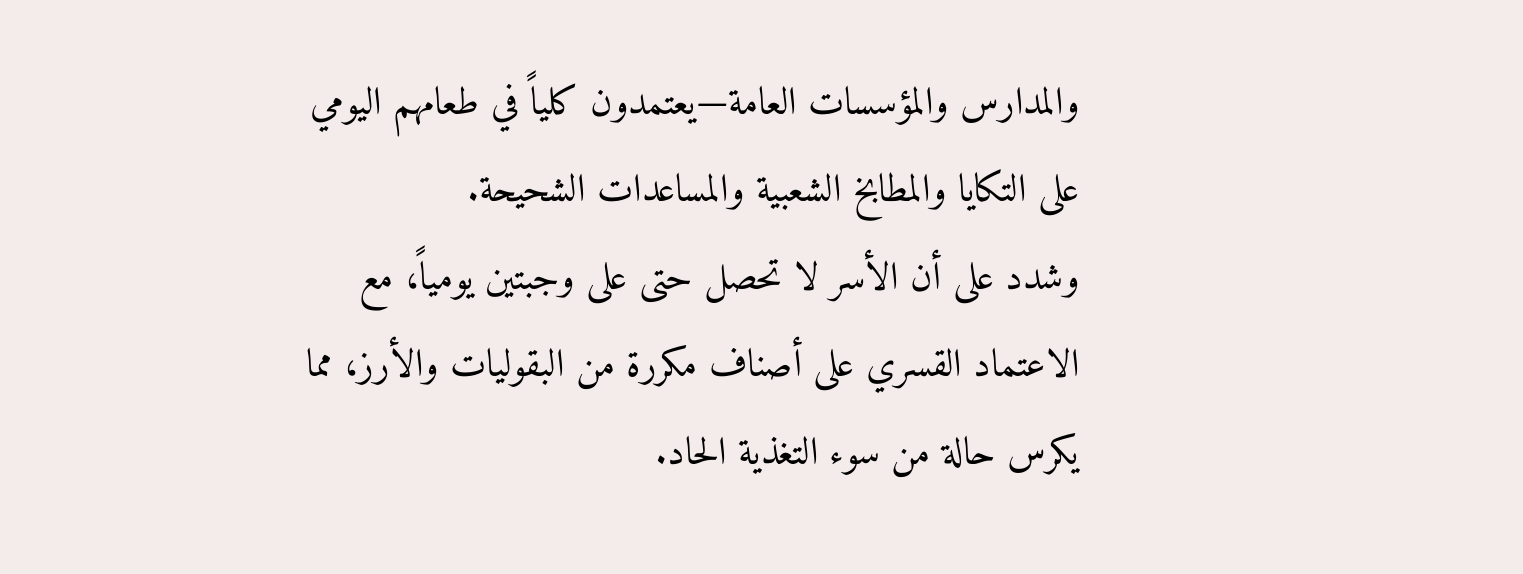والمدارس والمؤسسات العامة—يعتمدون كلياً في طعامهم اليومي على التكايا والمطابخ الشعبية والمساعدات الشحيحة.
وشدد على أن الأسر لا تحصل حتى على وجبتين يومياً، مع الاعتماد القسري على أصناف مكررة من البقوليات والأرز، مما يكرس حالة من سوء التغذية الحاد.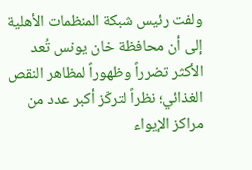ولفت رئيس شبكة المنظمات الأهلية إلى أن محافظة خان يونس تُعد الأكثر تضرراً وظهوراً لمظاهر النقص الغذائي؛ نظراً لتركّز أكبر عدد من مراكز الإيواء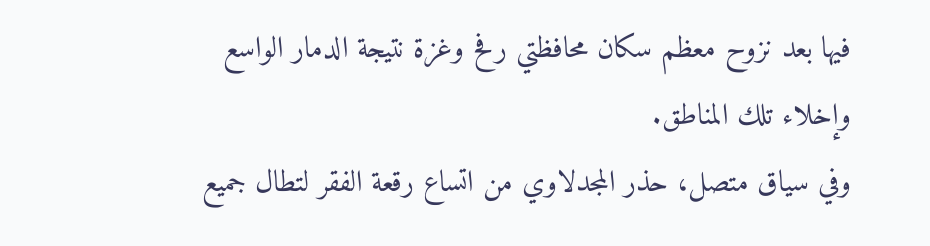فيها بعد نزوح معظم سكان محافظتي رفح وغزة نتيجة الدمار الواسع وإخلاء تلك المناطق.
وفي سياق متصل، حذر المجدلاوي من اتساع رقعة الفقر لتطال جميع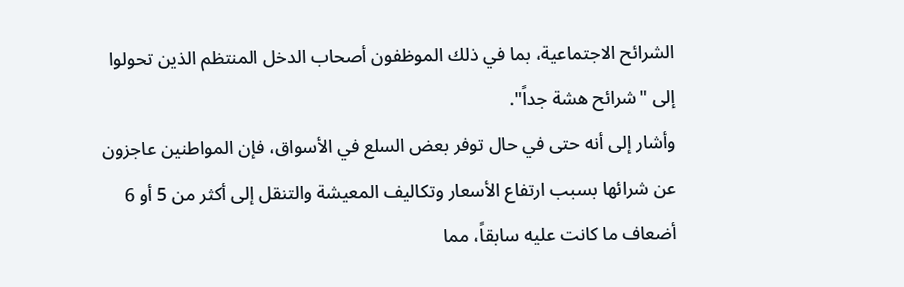الشرائح الاجتماعية، بما في ذلك الموظفون أصحاب الدخل المنتظم الذين تحولوا إلى "شرائح هشة جداً".
وأشار إلى أنه حتى في حال توفر بعض السلع في الأسواق، فإن المواطنين عاجزون عن شرائها بسبب ارتفاع الأسعار وتكاليف المعيشة والتنقل إلى أكثر من 5 أو 6 أضعاف ما كانت عليه سابقاً، مما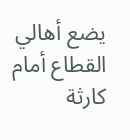يضع أهالي القطاع أمام كارثة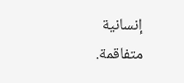إنسانية متفاقمة.